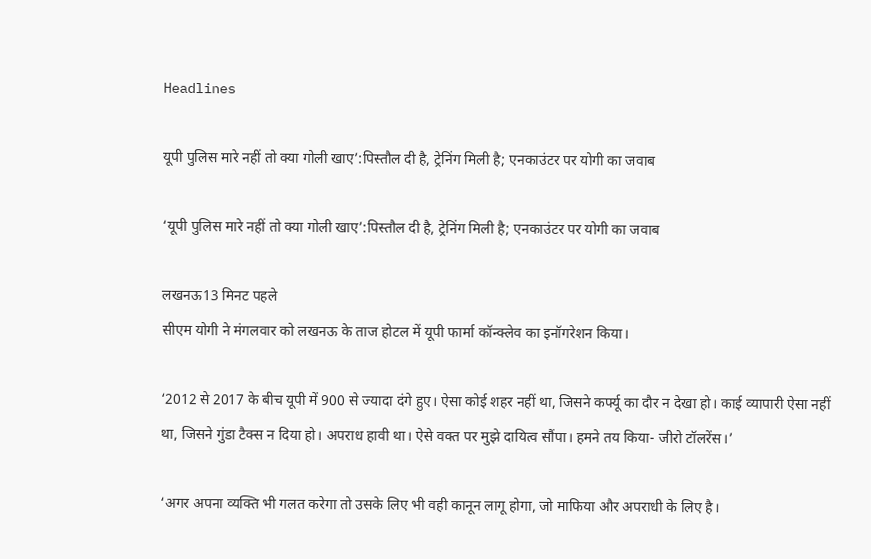Headlines

यूपी पुलिस मारे नहीं तो क्या गोली खाए’:पिस्तौल दी है, ट्रेनिंग मिली है; एनकाउंटर पर योगी का जवाब

‘यूपी पुलिस मारे नहीं तो क्या गोली खाए’:पिस्तौल दी है, ट्रेनिंग मिली है; एनकाउंटर पर योगी का जवाब

लखनऊ13 मिनट पहले
सीएम योगी ने मंगलवार को लखनऊ के ताज होटल में यूपी फार्मा कॉन्क्लेव का इनॉगरेशन किया।

‘2012 से 2017 के बीच यूपी में 900 से ज्यादा दंगे हुए। ऐसा कोई शहर नहीं था, जिसने कर्फ्यू का दौर न देखा हो। काई व्यापारी ऐसा नहीं था, जिसने गुंडा टैक्स न दिया हो। अपराध हावी था। ऐसे वक्त पर मुझे दायित्व सौंपा। हमने तय किया- जीरो टॉलरेंस।’

‘अगर अपना व्यक्ति भी गलत करेगा तो उसके लिए भी वही कानून लागू होगा, जो माफिया और अपराधी के लिए है।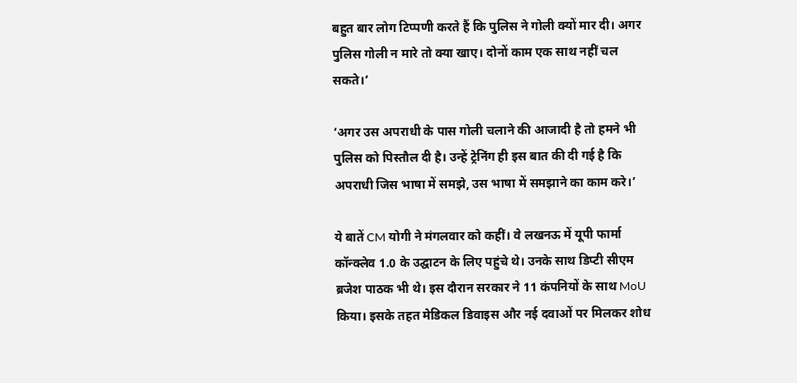बहुत बार लोग टिप्पणी करते हैं कि पुलिस ने गोली क्यों मार दी। अगर पुलिस गोली न मारे तो क्या खाए। दोनों काम एक साथ नहीं चल सकते।’

‘अगर उस अपराधी के पास गोली चलाने की आजादी है तो हमने भी पुलिस को पिस्तौल दी है। उन्हें ट्रेनिंग ही इस बात की दी गई है कि अपराधी जिस भाषा में समझे, उस भाषा में समझाने का काम करे।’

ये बातें CM योगी ने मंगलवार को कहीं। वे लखनऊ में यूपी फार्मा कॉन्क्लेव 1.0 के उद्घाटन के लिए पहुंचे थे। उनके साथ डिप्टी सीएम ब्रजेश पाठक भी थे। इस दौरान सरकार ने 11 कंपनियों के साथ MoU किया। इसके तहत मेडिकल डिवाइस और नई दवाओं पर मिलकर शोध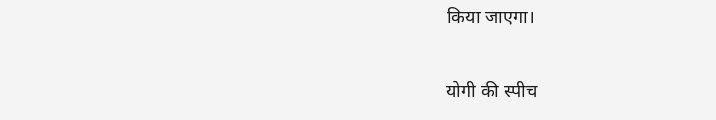किया जाएगा।

योगी की स्पीच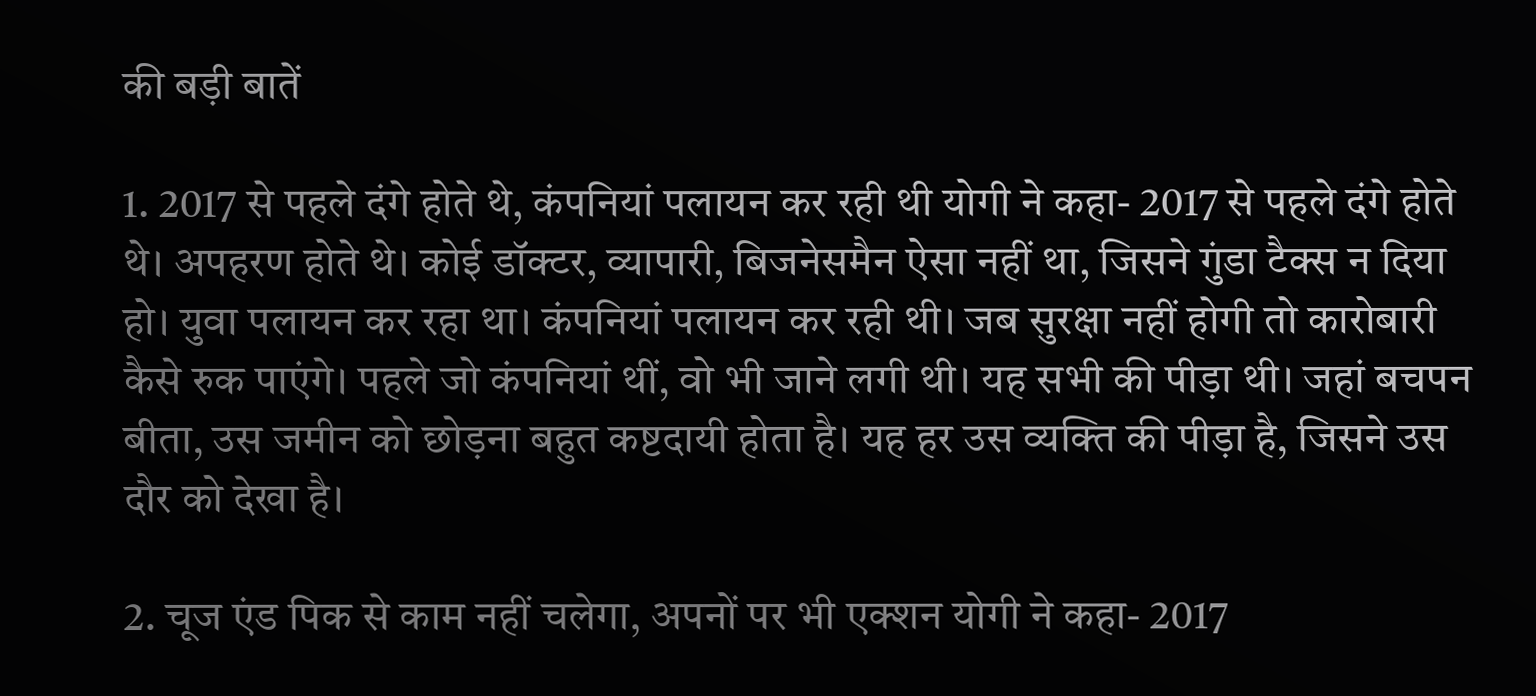की बड़ी बातें

1. 2017 से पहले दंगे होते थे, कंपनियां पलायन कर रही थी योगी ने कहा- 2017 से पहले दंगे होते थे। अपहरण होते थे। कोई डॉक्टर, व्यापारी, बिजनेसमैन ऐसा नहीं था, जिसने गुंडा टैक्स न दिया हो। युवा पलायन कर रहा था। कंपनियां पलायन कर रही थी। जब सुरक्षा नहीं होगी तो कारोबारी कैसे रुक पाएंगे। पहले जो कंपनियां थीं, वो भी जाने लगी थी। यह सभी की पीड़ा थी। जहां बचपन बीता, उस जमीन को छोड़ना बहुत कष्टदायी होता है। यह हर उस व्यक्ति की पीड़ा है, जिसने उस दौर को देखा है।

2. चूज एंड पिक से काम नहीं चलेगा, अपनों पर भी एक्शन योगी ने कहा- 2017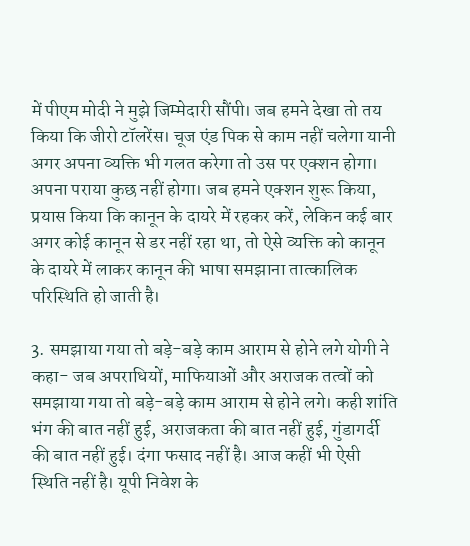में पीएम मोदी ने मुझे जिम्मेदारी सौंपी। जब हमने देखा तो तय किया कि जीरो टॉलरेंस। चूज एंड पिक से काम नहीं चलेगा यानी अगर अपना व्यक्ति भी गलत करेगा तो उस पर एक्शन होगा। अपना पराया कुछ नहीं होगा। जब हमने एक्शन शुरू किया, प्रयास किया कि कानून के दायरे में रहकर करें, लेकिन कई बार अगर कोई कानून से डर नहीं रहा था, तो ऐसे व्यक्ति को कानून के दायरे में लाकर कानून की भाषा समझाना तात्कालिक परिस्थिति हो जाती है।

3. समझाया गया तो बड़े-बड़े काम आराम से होने लगे योगी ने कहा- जब अपराधियों, माफियाओं और अराजक तत्वों को समझाया गया तो बड़े-बड़े काम आराम से होने लगे। कही शांति भंग की बात नहीं हुई, अराजकता की बात नहीं हुई, गुंडागर्दी की बात नहीं हुई। दंगा फसाद नहीं है। आज कहीं भी ऐसी स्थिति नहीं है। यूपी निवेश के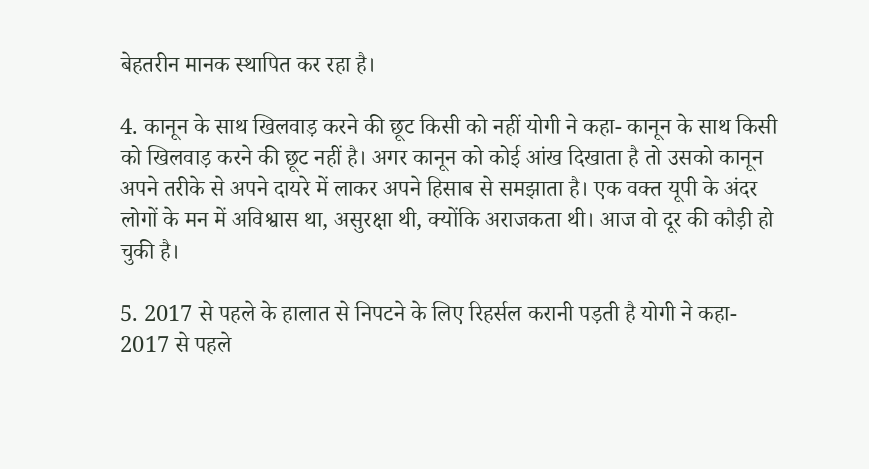बेहतरीन मानक स्थापित कर रहा है।

4. कानून के साथ खिलवाड़ करने की छूट किसी को नहीं योगी ने कहा- कानून के साथ किसी को खिलवाड़ करने की छूट नहीं है। अगर कानून को कोई आंख दिखाता है तो उसको कानून अपने तरीके से अपने दायरे में लाकर अपने हिसाब से समझाता है। एक वक्त यूपी के अंदर लोगों के मन में अविश्वास था, असुरक्षा थी, क्योंकि अराजकता थी। आज वो दूर की कौड़ी हो चुकी है।

5. 2017 से पहले के हालात से निपटने के लिए रिहर्सल करानी पड़ती है योगी ने कहा- 2017 से पहले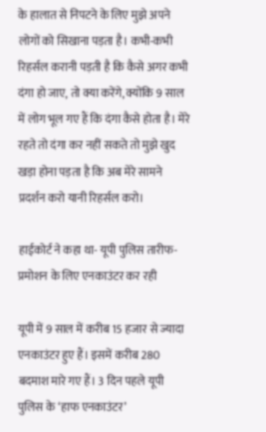के हालात से निपटने के लिए मुझे अपने लोगों को सिखाना पड़ता है। कभी-कभी रिहर्सल करानी पड़ती है कि कैसे अगर कभी दंगा हो जाए, तो क्या करेंगे, क्योंकि 9 साल में लोग भूल गए हैं कि दंगा कैसे होता है। मेरे रहते तो दंगा कर नहीं सकते तो मुझे खुद खड़ा होना पड़ता है कि अब मेरे सामने प्रदर्शन करो यानी रिहर्सल करो।

हाईकोर्ट ने कहा था- यूपी पुलिस तारीफ- प्रमोशन के लिए एनकाउंटर कर रही

यूपी में 9 साल में करीब 15 हजार से ज्यादा एनकाउंटर हुए हैं। इसमें करीब 280 बदमाश मारे गए हैं। 3 दिन पहले यूपी पुलिस के ‘हाफ एनकाउंटर’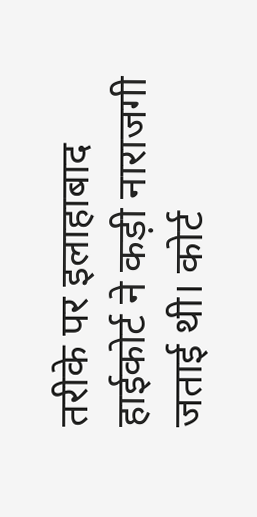तरीके पर इलाहाबाद हाईकोर्ट ने कड़ी नाराजगी जताई थी। कोर्ट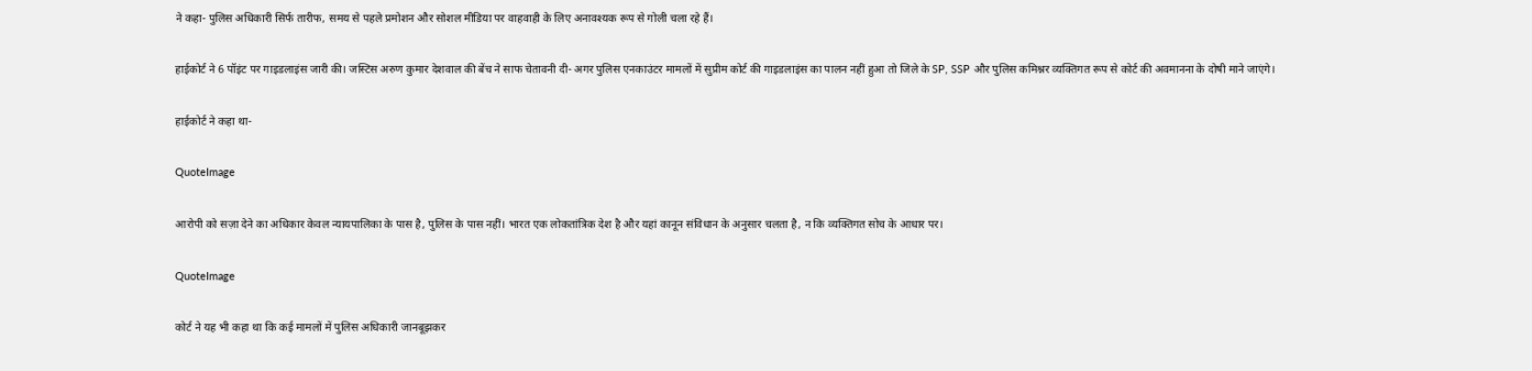ने कहा- पुलिस अधिकारी सिर्फ तारीफ, समय से पहले प्रमोशन और सोशल मीडिया पर वाहवाही के लिए अनावश्यक रूप से गोली चला रहे हैं।

हाईकोर्ट ने 6 पॉइंट पर गाइडलाइंस जारी की। जस्टिस अरुण कुमार देशवाल की बेंच ने साफ चेतावनी दी- अगर पुलिस एनकाउंटर मामलों में सुप्रीम कोर्ट की गाइडलाइंस का पालन नहीं हुआ तो जिले के SP, SSP और पुलिस कमिश्नर व्यक्तिगत रूप से कोर्ट की अवमानना के दोषी माने जाएंगे।

हाईकोर्ट ने कहा था-

QuoteImage

आरोपी को सज़ा देने का अधिकार केवल न्यायपालिका के पास है, पुलिस के पास नहीं। भारत एक लोकतांत्रिक देश है और यहां कानून संविधान के अनुसार चलता है, न कि व्यक्तिगत सोच के आधार पर।

QuoteImage

कोर्ट ने यह भी कहा था कि कई मामलों में पुलिस अधिकारी जानबूझकर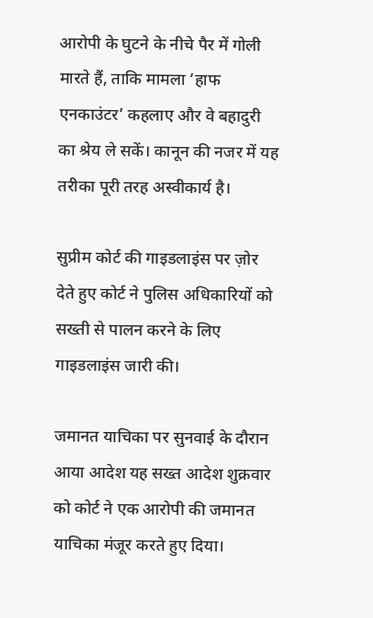आरोपी के घुटने के नीचे पैर में गोली मारते हैं, ताकि मामला ‘हाफ एनकाउंटर’ कहलाए और वे बहादुरी का श्रेय ले सकें। कानून की नजर में यह तरीका पूरी तरह अस्वीकार्य है।

सुप्रीम कोर्ट की गाइडलाइंस पर ज़ोर देते हुए कोर्ट ने पुलिस अधिकारियों को सख्ती से पालन करने के लिए गाइडलाइंस जारी की।

जमानत याचिका पर सुनवाई के दौरान आया आदेश यह सख्त आदेश शुक्रवार को कोर्ट ने एक आरोपी की जमानत याचिका मंजूर करते हुए दिया।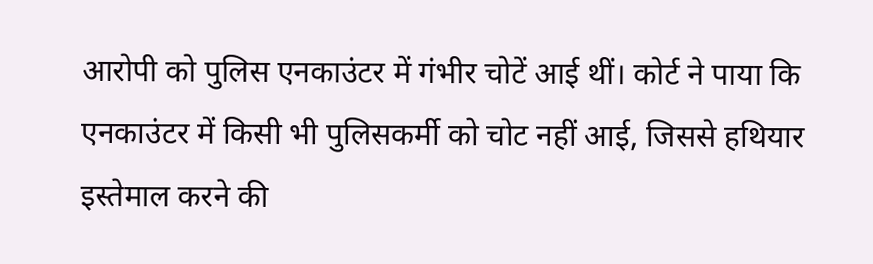आरोपी को पुलिस एनकाउंटर में गंभीर चोटें आई थीं। कोर्ट ने पाया कि एनकाउंटर में किसी भी पुलिसकर्मी को चोट नहीं आई, जिससे हथियार इस्तेमाल करने की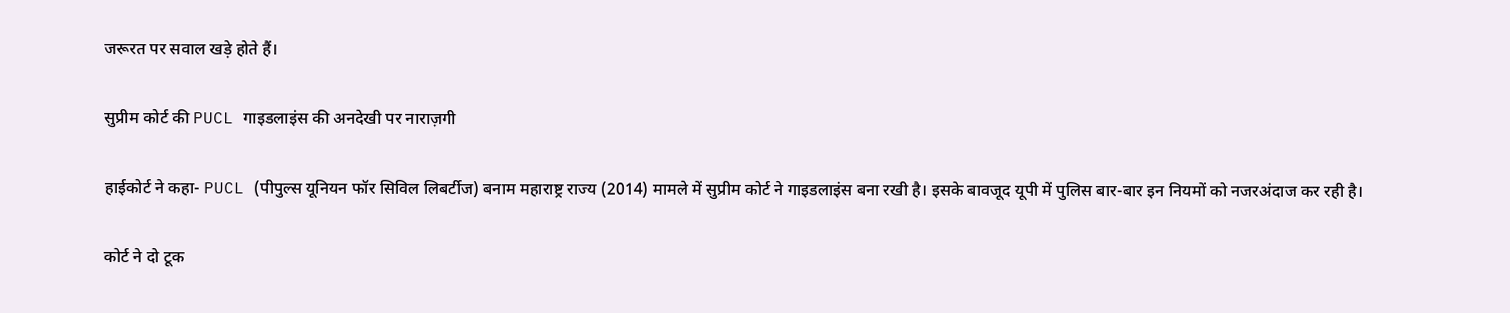जरूरत पर सवाल खड़े होते हैं।

सुप्रीम कोर्ट की PUCL गाइडलाइंस की अनदेखी पर नाराज़गी

हाईकोर्ट ने कहा- PUCL (पीपुल्स यूनियन फॉर सिविल लिबर्टीज) बनाम महाराष्ट्र राज्य (2014) मामले में सुप्रीम कोर्ट ने गाइडलाइंस बना रखी है। इसके बावजूद यूपी में पुलिस बार-बार इन नियमों को नजरअंदाज कर रही है।

कोर्ट ने दो टूक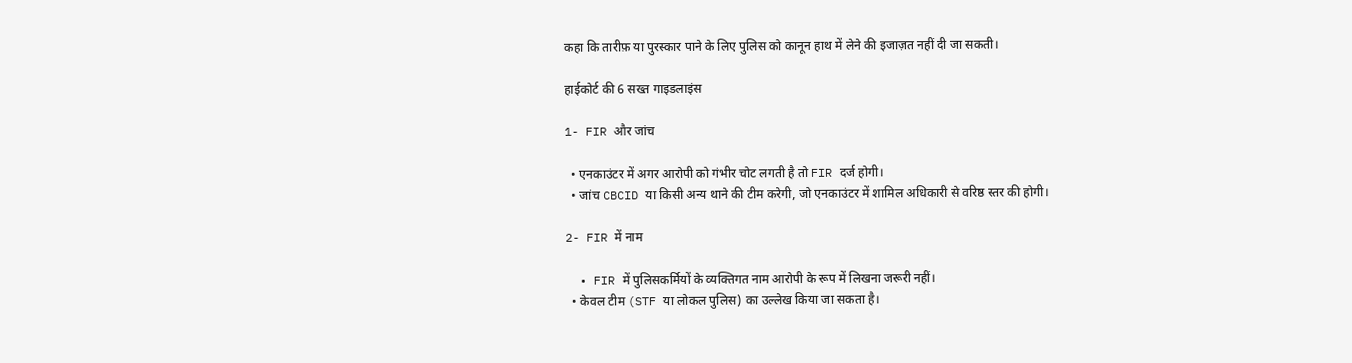कहा कि तारीफ़ या पुरस्कार पाने के लिए पुलिस को कानून हाथ में लेने की इजाज़त नहीं दी जा सकती।

हाईकोर्ट की 6 सख्त गाइडलाइंस

1- FIR और जांच

  • एनकाउंटर में अगर आरोपी को गंभीर चोट लगती है तो FIR दर्ज होगी।
  • जांच CBCID या किसी अन्य थाने की टीम करेगी, जो एनकाउंटर में शामिल अधिकारी से वरिष्ठ स्तर की होगी।

2- FIR में नाम

  • FIR में पुलिसकर्मियों के व्यक्तिगत नाम आरोपी के रूप में लिखना जरूरी नहीं।
  • केवल टीम (STF या लोकल पुलिस) का उल्लेख किया जा सकता है।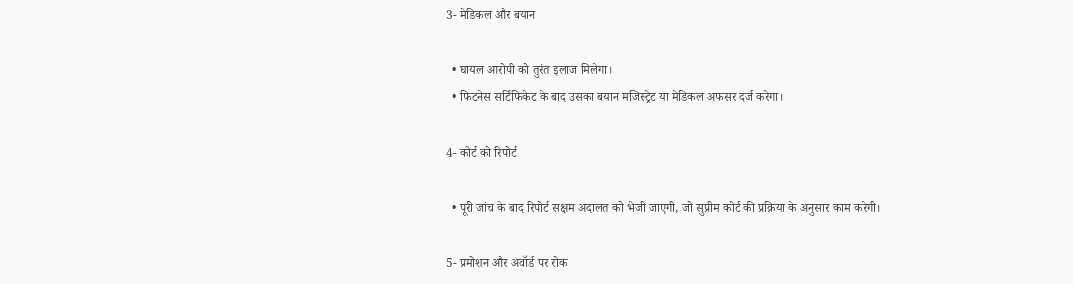3- मेडिकल और बयान

  • घायल आरोपी को तुरंत इलाज मिलेगा।
  • फिटनेस सर्टिफिकेट के बाद उसका बयान मजिस्ट्रेट या मेडिकल अफसर दर्ज करेगा।

4- कोर्ट को रिपोर्ट

  • पूरी जांच के बाद रिपोर्ट सक्षम अदालत को भेजी जाएगी, जो सुप्रीम कोर्ट की प्रक्रिया के अनुसार काम करेगी।

5- प्रमोशन और अवॉर्ड पर रोक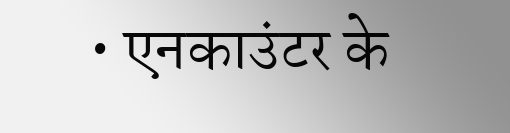• एनकाउंटर के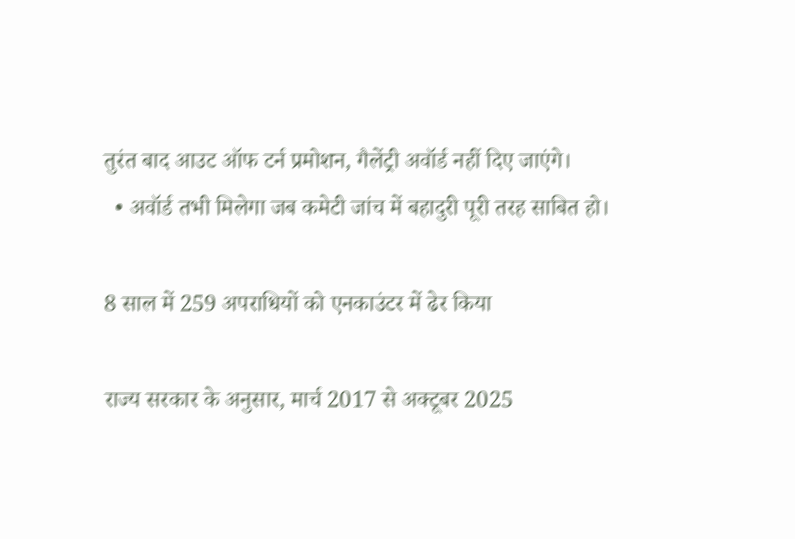तुरंत बाद आउट ऑफ टर्न प्रमोशन, गैलेंट्री अवॉर्ड नहीं दिए जाएंगे।
  • अवॉर्ड तभी मिलेगा जब कमेटी जांच में बहादुरी पूरी तरह साबित हो।

8 साल में 259 अपराधियों को एनकाउंटर में ढेर किया

राज्य सरकार के अनुसार, मार्च 2017 से अक्टूबर 2025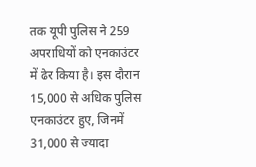तक यूपी पुलिस ने 259 अपराधियों को एनकाउंटर में ढेर किया है। इस दौरान 15,000 से अधिक पुलिस एनकाउंटर हुए, जिनमें 31,000 से ज्यादा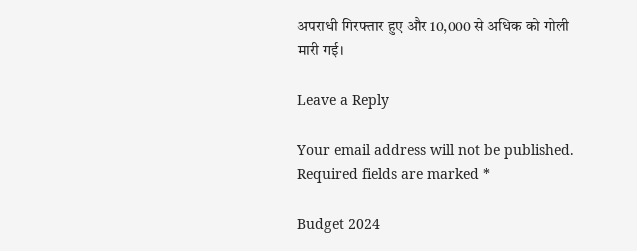अपराधी गिरफ्तार हुए और 10,000 से अधिक को गोली मारी गई।

Leave a Reply

Your email address will not be published. Required fields are marked *

Budget 2024